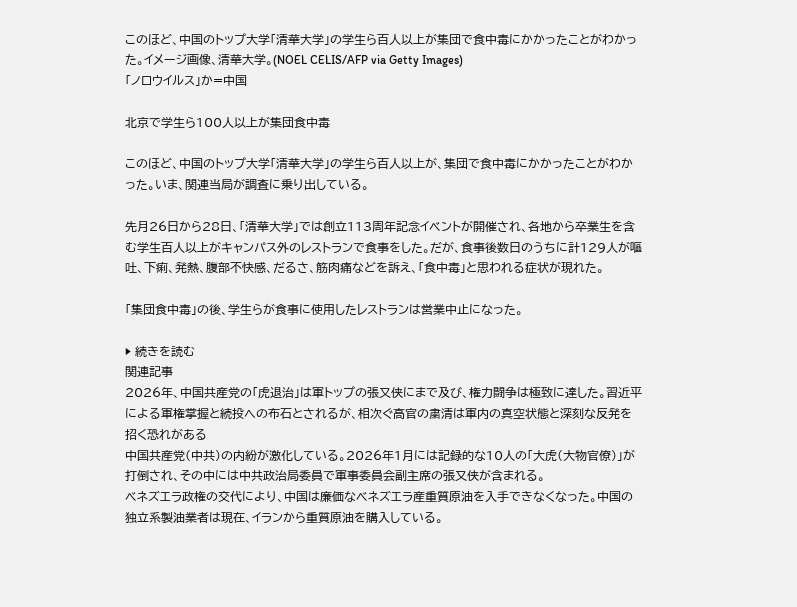このほど、中国のトップ大学「清華大学」の学生ら百人以上が集団で食中毒にかかったことがわかった。イメージ画像、清華大学。(NOEL CELIS/AFP via Getty Images)
「ノロウイルス」か=中国

北京で学生ら100人以上が集団食中毒

このほど、中国のトップ大学「清華大学」の学生ら百人以上が、集団で食中毒にかかったことがわかった。いま、関連当局が調査に乗り出している。

先月26日から28日、「清華大学」では創立113周年記念イベントが開催され、各地から卒業生を含む学生百人以上がキャンパス外のレストランで食事をした。だが、食事後数日のうちに計129人が嘔吐、下痢、発熱、腹部不快感、だるさ、筋肉痛などを訴え、「食中毒」と思われる症状が現れた。

「集団食中毒」の後、学生らが食事に使用したレストランは営業中止になった。

▶ 続きを読む
関連記事
2026年、中国共産党の「虎退治」は軍トップの張又侠にまで及び、権力闘争は極致に達した。習近平による軍権掌握と続投への布石とされるが、相次ぐ高官の粛清は軍内の真空状態と深刻な反発を招く恐れがある
中国共産党(中共)の内紛が激化している。2026年1月には記録的な10人の「大虎(大物官僚)」が打倒され、その中には中共政治局委員で軍事委員会副主席の張又侠が含まれる。
ベネズエラ政権の交代により、中国は廉価なベネズエラ産重質原油を入手できなくなった。中国の独立系製油業者は現在、イランから重質原油を購入している。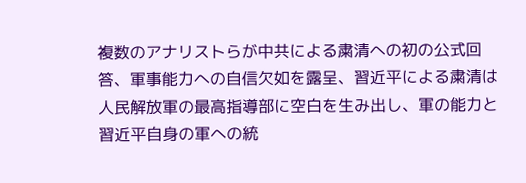複数のアナリストらが中共による粛清への初の公式回答、軍事能力への自信欠如を露呈、習近平による粛清は人民解放軍の最高指導部に空白を生み出し、軍の能力と習近平自身の軍への統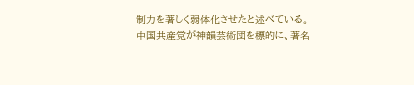制力を著しく弱体化させたと述べている。
中国共産党が神韻芸術団を標的に、著名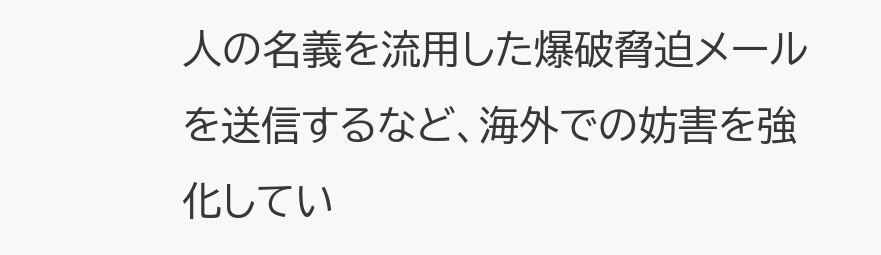人の名義を流用した爆破脅迫メールを送信するなど、海外での妨害を強化してい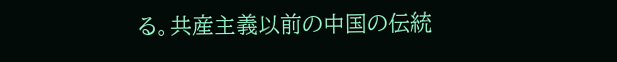る。共産主義以前の中国の伝統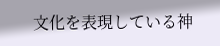文化を表現している神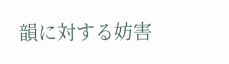韻に対する妨害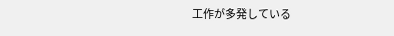工作が多発している